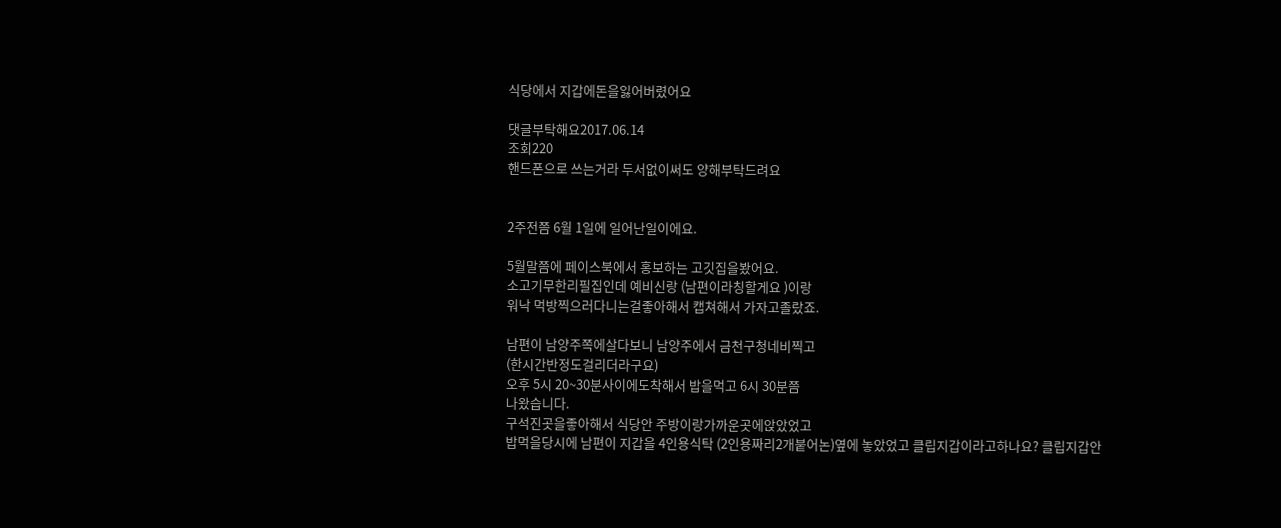식당에서 지갑에돈을잃어버렸어요

댓글부탁해요2017.06.14
조회220
핸드폰으로 쓰는거라 두서없이써도 양해부탁드려요


2주전쯤 6월 1일에 일어난일이에요.

5월말쯤에 페이스북에서 홍보하는 고깃집을봤어요.
소고기무한리필집인데 예비신랑 (남편이라칭할게요 )이랑
워낙 먹방찍으러다니는걸좋아해서 캡쳐해서 가자고졸랐죠.

남편이 남양주쪽에살다보니 남양주에서 금천구청네비찍고
(한시간반정도걸리더라구요)
오후 5시 20~30분사이에도착해서 밥을먹고 6시 30분쯤
나왔습니다.
구석진곳을좋아해서 식당안 주방이랑가까운곳에앉았었고
밥먹을당시에 남편이 지갑을 4인용식탁 (2인용짜리2개붙어논)옆에 놓았었고 클립지갑이라고하나요? 클립지갑안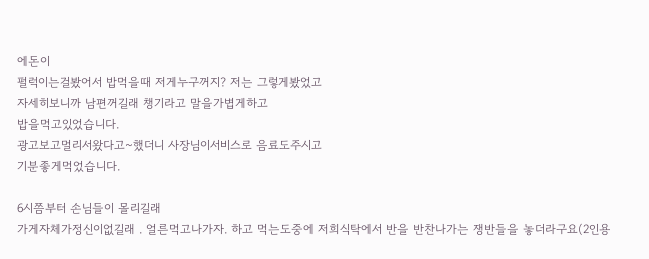에돈이
펄럭이는걸봤어서 밥먹을때 저게누구꺼지? 저는 그렇게봤었고
자세히보니까 남편꺼길래 챙기라고 말을가볍게하고
밥을먹고있었습니다.
광고보고멀리서왔다고~했더니 사장님이서비스로 음료도주시고
기분좋게먹었습니다.

6시쯤부터 손님들이 몰리길래
가게자체가정신이없길래 . 얼른먹고나가자. 하고 먹는도중에 저희식탁에서 반을 반찬나가는 쟁반들을 놓더라구요(2인용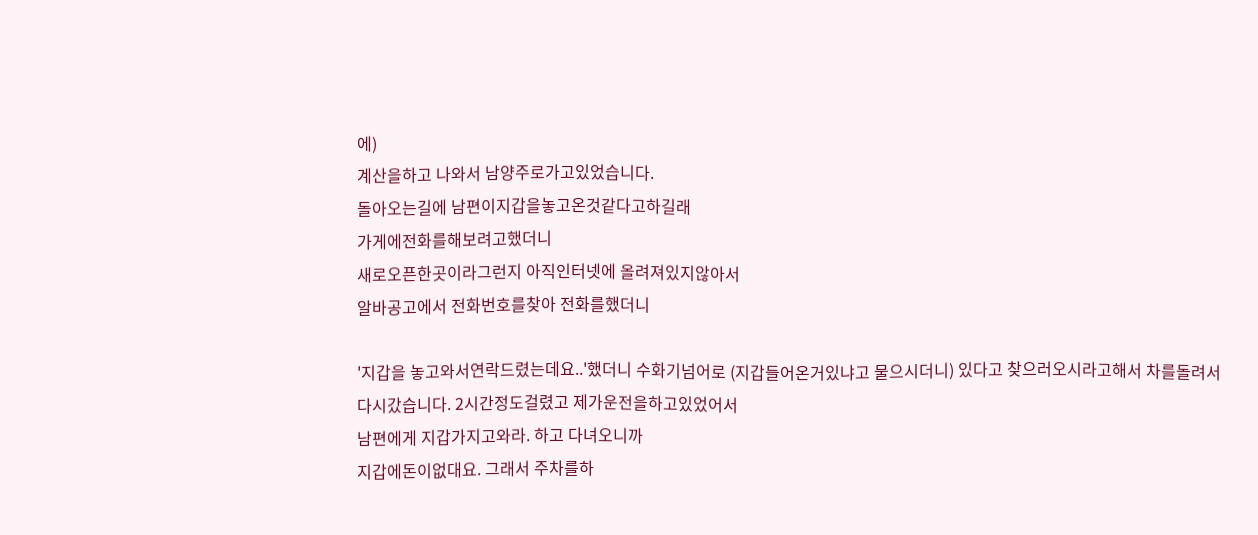에)
계산을하고 나와서 남양주로가고있었습니다.
돌아오는길에 남편이지갑을놓고온것같다고하길래
가게에전화를해보려고했더니
새로오픈한곳이라그런지 아직인터넷에 올려져있지않아서
알바공고에서 전화번호를찾아 전화를했더니

'지갑을 놓고와서연락드렸는데요..'했더니 수화기넘어로 (지갑들어온거있냐고 물으시더니) 있다고 찾으러오시라고해서 차를돌려서
다시갔습니다. 2시간정도걸렸고 제가운전을하고있었어서
남편에게 지갑가지고와라. 하고 다녀오니까
지갑에돈이없대요. 그래서 주차를하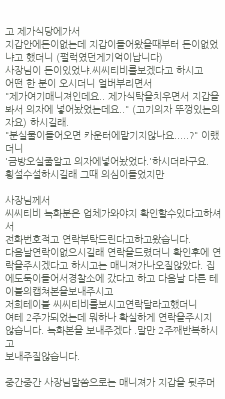고 제가식당에가서
지갑안에돈이없는데 지갑이들어왔을때부터 돈이없었냐고 했더니 (펄럭였던게기억이납니다)
사장님이 돈이있었냐.씨씨티비를보겠다고 하시고
어떤 한 분이 오시더니 얼버부리면서
"제가여기매니져인데요.. 제가식탁을치우면서 지갑을봐서 의자에 넣어놨었는데요.." (고기의자 뚜껑있는의자요) 하시길래.
"분실물이들어오면 카운터에맡기지않나요.....?" 이랬더니
'금방오실줄알고 의자에넣어놨었다.'하시더라구요.
횡설수설하시길래 그때 의심이들었지만

사장님께서
씨씨티비 녹화분은 업체가와야지 확인할수있다고하셔서
전화번호적고 연락부탁드린다고하고왔습니다.
다음날연락이없으시길래 연락을드렸더니 확인후에 연락을주시겠다고 하시고는 매니져가나오질않았다. 집에도둑이들어서경찰소에 갔다고 하고 다음날 다른 테이블의캡쳐본을보내주시고
저희테이블 씨씨티비를보시고연락달라고했더니
여테 2주가되었는데 뭐하나 확실하게 연락을주시지 않습니다. 녹화본을 보내주겠다 .말만 2주째반복하시고
보내주질않습니다.

중간중간 사장님말씀으로는 매니져가 지갑을 뒷주머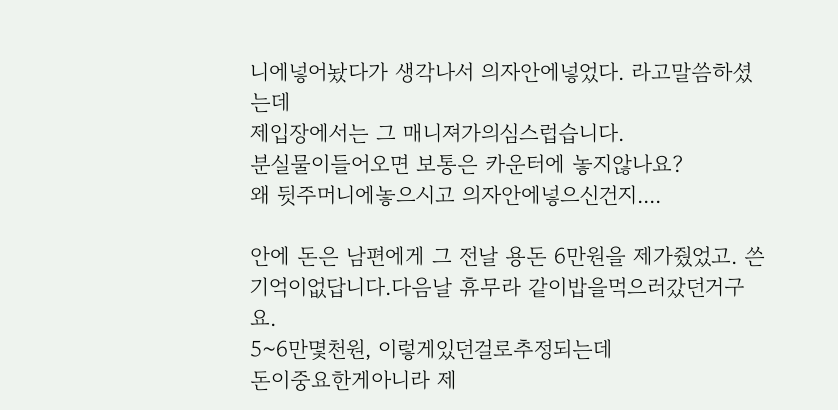니에넣어놨다가 생각나서 의자안에넣었다. 라고말씀하셨는데
제입장에서는 그 매니져가의심스럽습니다.
분실물이들어오면 보통은 카운터에 놓지않나요?
왜 뒷주머니에놓으시고 의자안에넣으신건지....

안에 돈은 남편에게 그 전날 용돈 6만원을 제가줬었고. 쓴기억이없답니다.다음날 휴무라 같이밥을먹으러갔던거구요.
5~6만몇천원, 이렇게있던걸로추정되는데
돈이중요한게아니라 제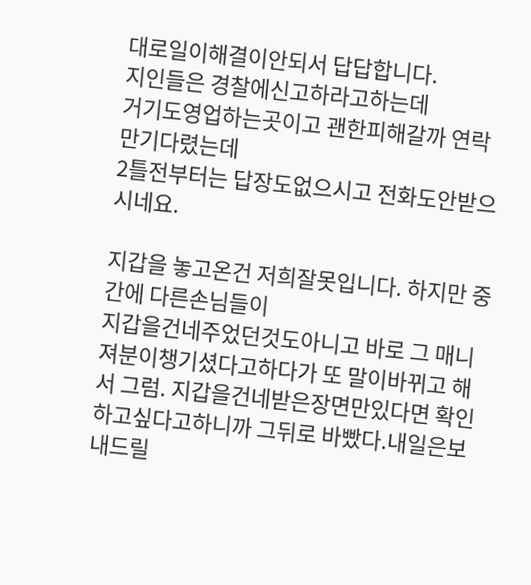대로일이해결이안되서 답답합니다.
지인들은 경찰에신고하라고하는데
거기도영업하는곳이고 괜한피해갈까 연락만기다렸는데
2틀전부터는 답장도없으시고 전화도안받으시네요.

지갑을 놓고온건 저희잘못입니다. 하지만 중간에 다른손님들이
지갑을건네주었던것도아니고 바로 그 매니져분이챙기셨다고하다가 또 말이바뀌고 해서 그럼. 지갑을건네받은장면만있다면 확인하고싶다고하니까 그뒤로 바빴다.내일은보내드릴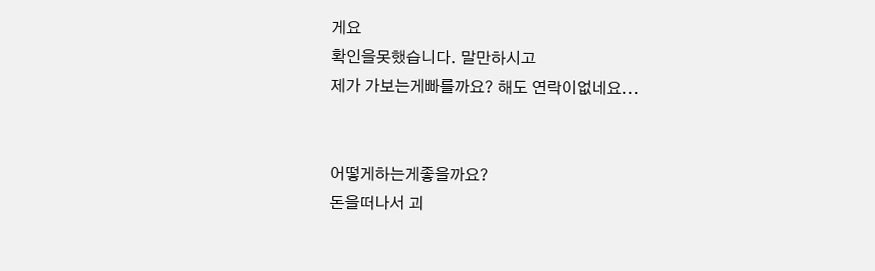게요
확인을못했습니다. 말만하시고
제가 가보는게빠를까요? 해도 연락이없네요...


어떻게하는게좋을까요?
돈을떠나서 괴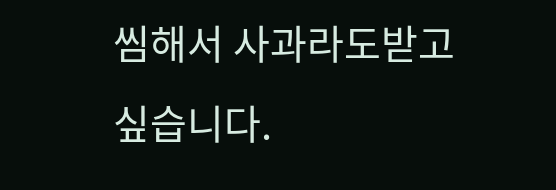씸해서 사과라도받고싶습니다.